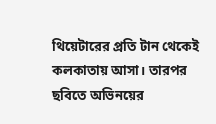থিয়েটারের প্রতি টান থেকেই কলকাতায় আসা। তারপর ছবিতে অভিনয়ের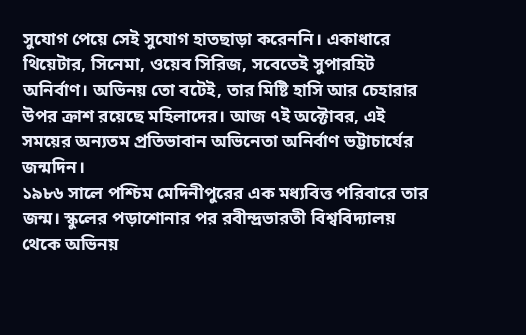সুযোগ পেয়ে সেই সুযোগ হাতছাড়া করেননি। একাধারে থিয়েটার, সিনেমা, ওয়েব সিরিজ, সবেতেই সুপারহিট অনির্বাণ। অভিনয় তো বটেই, তার মিষ্টি হাসি আর চেহারার উপর ক্রাশ রয়েছে মহিলাদের। আজ ৭ই অক্টোবর, এই সময়ের অন্যতম প্রতিভাবান অভিনেতা অনির্বাণ ভট্টাচার্যের জন্মদিন।
১৯৮৬ সালে পশ্চিম মেদিনীপুরের এক মধ্যবিত্ত পরিবারে তার জন্ম। স্কুলের পড়াশোনার পর রবীন্দ্রভারতী বিশ্ববিদ্যালয় থেকে অভিনয়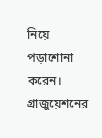নিয়ে পড়াশোনা করেন। গ্রাজুয়েশনের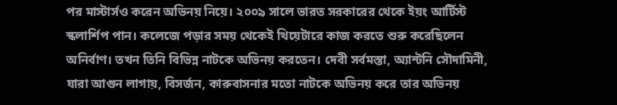পর মাস্টার্সও করেন অভিনয় নিয়ে। ২০০৯ সালে ভারত সরকারের থেকে ইয়ং আর্টিস্ট স্কলার্শিপ পান। কলেজে পড়ার সময় থেকেই থিয়েটারে কাজ করতে শুরু করেছিলেন অনির্বাণ। তখন তিনি বিভিন্ন নাটকে অভিনয় করতেন। দেবী সর্বমস্তা, অ্যান্টনি সৌদামিনী, যারা আগুন লাগায়, বিসর্জন, কারুবাসনার মতো নাটকে অভিনয় করে তার অভিনয়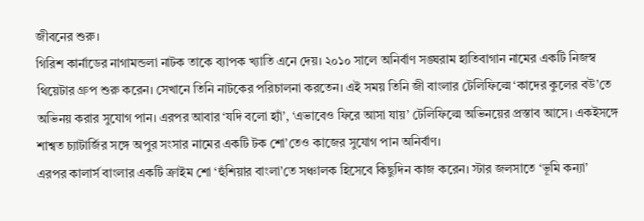জীবনের শুরু।
গিরিশ কার্নাডের নাগামন্ডলা নাটক তাকে ব্যাপক খ্যাতি এনে দেয়। ২০১০ সালে অনির্বাণ সঙ্ঘরাম হাতিবাগান নামের একটি নিজস্ব থিয়েটার গ্রুপ শুরু করেন। সেখানে তিনি নাটকের পরিচালনা করতেন। এই সময় তিনি জী বাংলার টেলিফিল্মে ‘কাদের কুলের বউ’তে অভিনয় করার সুযোগ পান। এরপর আবার ‘যদি বলো হ্যাঁ’, ‘এভাবেও ফিরে আসা যায়’ টেলিফিল্মে অভিনয়ের প্রস্তাব আসে। একইসঙ্গে শাশ্বত চ্যাটার্জির সঙ্গে অপুর সংসার নামের একটি টক শো’তেও কাজের সুযোগ পান অনির্বাণ।
এরপর কালার্স বাংলার একটি ক্রাইম শো ‘হুঁশিয়ার বাংলা’তে সঞ্চালক হিসেবে কিছুদিন কাজ করেন। স্টার জলসাতে ‘ভূমি কন্যা’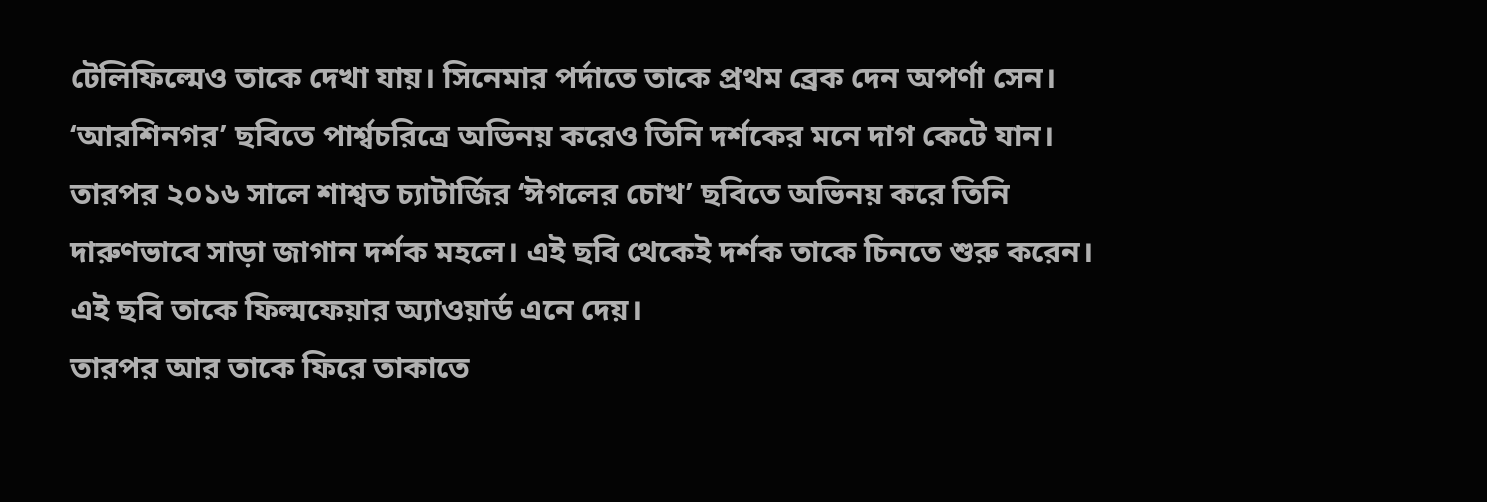টেলিফিল্মেও তাকে দেখা যায়। সিনেমার পর্দাতে তাকে প্রথম ব্রেক দেন অপর্ণা সেন। ‘আরশিনগর’ ছবিতে পার্শ্বচরিত্রে অভিনয় করেও তিনি দর্শকের মনে দাগ কেটে যান। তারপর ২০১৬ সালে শাশ্বত চ্যাটার্জির ‘ঈগলের চোখ’ ছবিতে অভিনয় করে তিনি দারুণভাবে সাড়া জাগান দর্শক মহলে। এই ছবি থেকেই দর্শক তাকে চিনতে শুরু করেন। এই ছবি তাকে ফিল্মফেয়ার অ্যাওয়ার্ড এনে দেয়।
তারপর আর তাকে ফিরে তাকাতে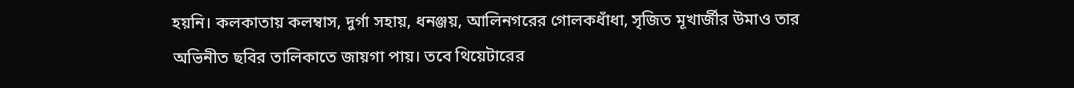হয়নি। কলকাতায় কলম্বাস, দুর্গা সহায়, ধনঞ্জয়, আলিনগরের গোলকধাঁধা, সৃজিত মূখার্জীর উমাও তার অভিনীত ছবির তালিকাতে জায়গা পায়। তবে থিয়েটারের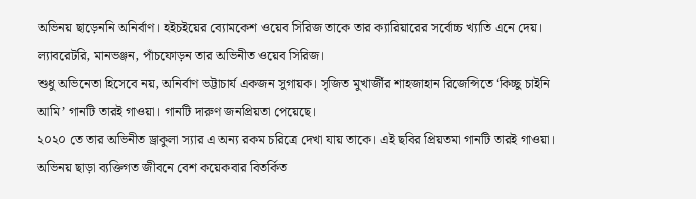অভিনয় ছাড়েননি অনির্বাণ। হইচইয়ের ব্যোমকেশ ওয়েব সিরিজ তাকে তার ক্যারিয়ারের সর্বোচ্চ খ্যাতি এনে দেয়। ল্যাবরেটরি, মানভঞ্জন, পাঁচফোড়ন তার অভিনীত ওয়েব সিরিজ।
শুধু অভিনেতা হিসেবে নয়, অনির্বাণ ভট্টাচার্য একজন সুগায়ক। সৃজিত মুখার্জীর শাহজাহান রিজেন্সিতে ‘কিচ্ছু চাইনি আমি’ গানটি তারই গাওয়া। গানটি দারুণ জনপ্রিয়তা পেয়েছে।
২০২০ তে তার অভিনীত ড্রাকুলা স্যার এ অন্য রকম চরিত্রে দেখা যায় তাকে। এই ছবির প্রিয়তমা গানটি তারই গাওয়া। অভিনয় ছাড়া ব্যক্তিগত জীবনে বেশ কয়েকবার বিতর্কিত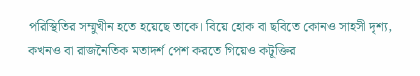পরিস্থিতির সম্মুখীন হতে হয়েছে তাকে। বিয়ে হোক বা ছবিতে কোনও সাহসী দৃশ্য, কখনও বা রাজনৈতিক মতাদর্শ পেশ করতে গিয়েও কটূক্তির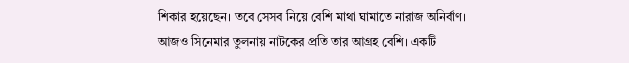শিকার হয়েছেন। তবে সেসব নিয়ে বেশি মাথা ঘামাতে নারাজ অনির্বাণ। আজও সিনেমার তুলনায় নাটকের প্রতি তার আগ্রহ বেশি। একটি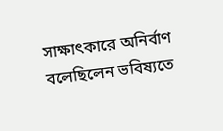সাক্ষাৎকারে অনির্বাণ বলেছিলেন ভবিষ্যতে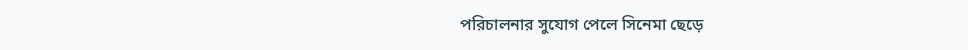পরিচালনার সুযোগ পেলে সিনেমা ছেড়ে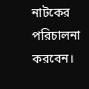নাটকের পরিচালনা করবেন।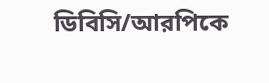ডিবিসি/আরপিকে